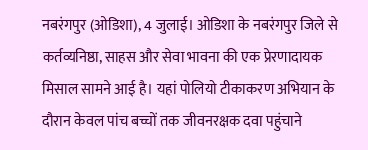नबरंगपुर (ओडिशा), 4 जुलाई। ओडिशा के नबरंगपुर जिले से कर्तव्यनिष्ठा, साहस और सेवा भावना की एक प्रेरणादायक मिसाल सामने आई है। यहां पोलियो टीकाकरण अभियान के दौरान केवल पांच बच्चों तक जीवनरक्षक दवा पहुंचाने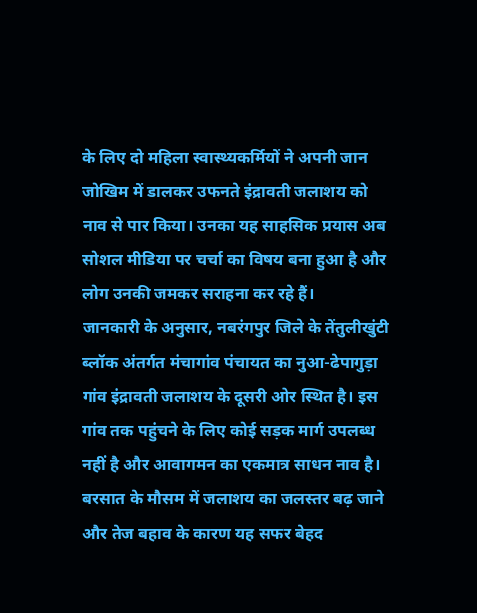के लिए दो महिला स्वास्थ्यकर्मियों ने अपनी जान जोखिम में डालकर उफनते इंद्रावती जलाशय को नाव से पार किया। उनका यह साहसिक प्रयास अब सोशल मीडिया पर चर्चा का विषय बना हुआ है और लोग उनकी जमकर सराहना कर रहे हैं।
जानकारी के अनुसार, नबरंगपुर जिले के तेंतुलीखुंटी ब्लॉक अंतर्गत मंचागांव पंचायत का नुआ-ढेपागुड़ा गांव इंद्रावती जलाशय के दूसरी ओर स्थित है। इस गांव तक पहुंचने के लिए कोई सड़क मार्ग उपलब्ध नहीं है और आवागमन का एकमात्र साधन नाव है। बरसात के मौसम में जलाशय का जलस्तर बढ़ जाने और तेज बहाव के कारण यह सफर बेहद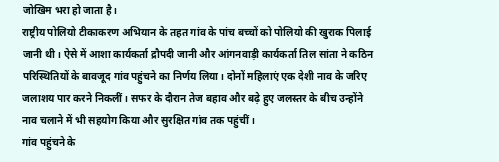जोखिम भरा हो जाता है।
राष्ट्रीय पोलियो टीकाकरण अभियान के तहत गांव के पांच बच्चों को पोलियो की खुराक पिलाई जानी थी। ऐसे में आशा कार्यकर्ता द्रौपदी जानी और आंगनवाड़ी कार्यकर्ता तिल सांता ने कठिन परिस्थितियों के बावजूद गांव पहुंचने का निर्णय लिया। दोनों महिलाएं एक देशी नाव के जरिए जलाशय पार करने निकलीं। सफर के दौरान तेज बहाव और बढ़े हुए जलस्तर के बीच उन्होंने नाव चलाने में भी सहयोग किया और सुरक्षित गांव तक पहुंचीं।
गांव पहुंचने के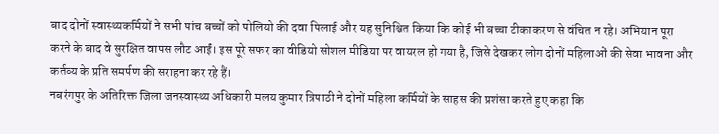बाद दोनों स्वास्थ्यकर्मियों ने सभी पांच बच्चों को पोलियो की दवा पिलाई और यह सुनिश्चित किया कि कोई भी बच्चा टीकाकरण से वंचित न रहे। अभियान पूरा करने के बाद वे सुरक्षित वापस लौट आईं। इस पूरे सफर का वीडियो सोशल मीडिया पर वायरल हो गया है, जिसे देखकर लोग दोनों महिलाओं की सेवा भावना और कर्तव्य के प्रति समर्पण की सराहना कर रहे हैं।
नबरंगपुर के अतिरिक्त जिला जनस्वास्थ्य अधिकारी मलय कुमार त्रिपाठी ने दोनों महिला कर्मियों के साहस की प्रशंसा करते हुए कहा कि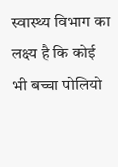स्वास्थ्य विभाग का लक्ष्य है कि कोई भी बच्चा पोलियो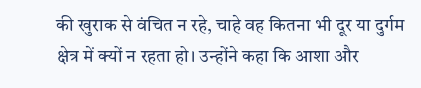की खुराक से वंचित न रहे, चाहे वह कितना भी दूर या दुर्गम क्षेत्र में क्यों न रहता हो। उन्होंने कहा कि आशा और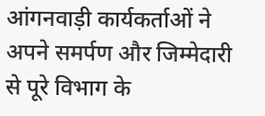आंगनवाड़ी कार्यकर्ताओं ने अपने समर्पण और जिम्मेदारी से पूरे विभाग के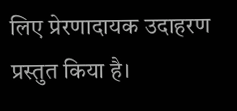लिए प्रेरणादायक उदाहरण प्रस्तुत किया है।